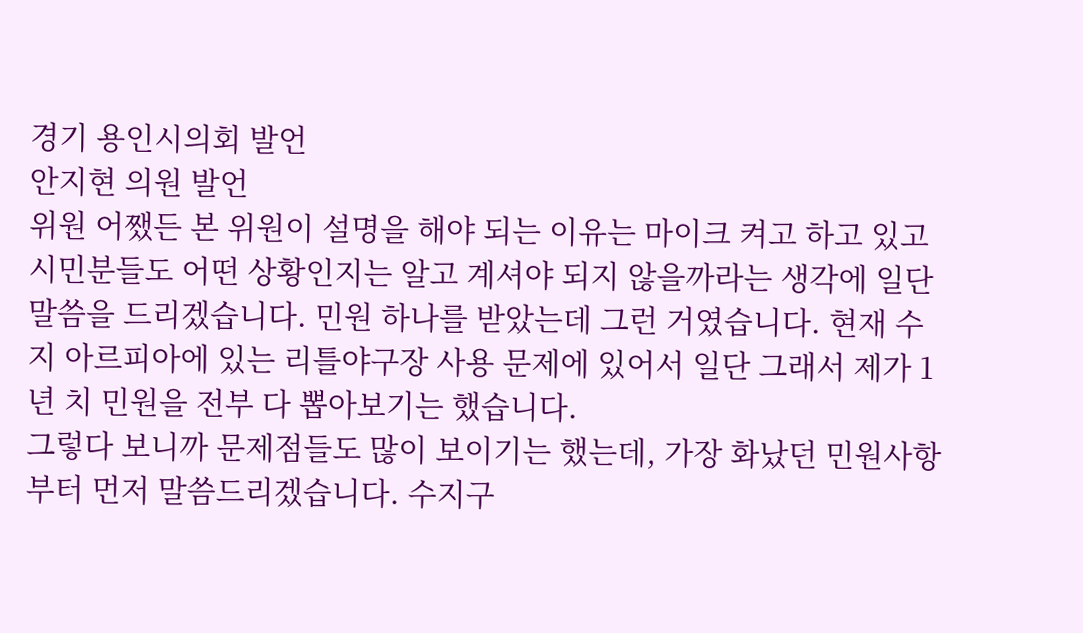경기 용인시의회 발언
안지현 의원 발언
위원 어쨌든 본 위원이 설명을 해야 되는 이유는 마이크 켜고 하고 있고 시민분들도 어떤 상황인지는 알고 계셔야 되지 않을까라는 생각에 일단 말씀을 드리겠습니다. 민원 하나를 받았는데 그런 거였습니다. 현재 수지 아르피아에 있는 리틀야구장 사용 문제에 있어서 일단 그래서 제가 1년 치 민원을 전부 다 뽑아보기는 했습니다.
그렇다 보니까 문제점들도 많이 보이기는 했는데, 가장 화났던 민원사항부터 먼저 말씀드리겠습니다. 수지구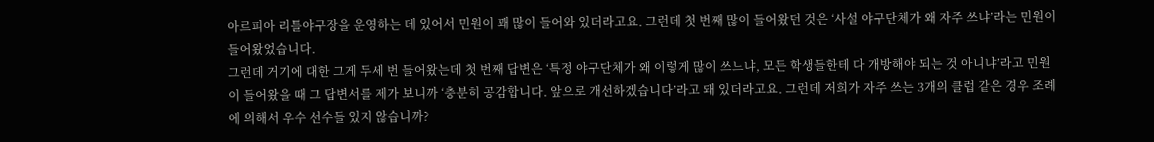아르피아 리틀야구장을 운영하는 데 있어서 민원이 꽤 많이 들어와 있더라고요. 그런데 첫 번째 많이 들어왔던 것은 ‘사설 야구단체가 왜 자주 쓰냐’라는 민원이 들어왔었습니다.
그런데 거기에 대한 그게 두세 번 들어왔는데 첫 번째 답변은 ‘특정 야구단체가 왜 이렇게 많이 쓰느냐, 모든 학생들한테 다 개방해야 되는 것 아니냐’라고 민원이 들어왔을 때 그 답변서를 제가 보니까 ‘충분히 공감합니다. 앞으로 개선하겠습니다’라고 돼 있더라고요. 그런데 저희가 자주 쓰는 3개의 클럽 같은 경우 조례에 의해서 우수 선수들 있지 않습니까?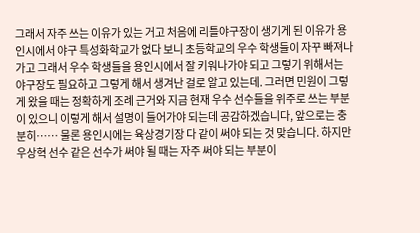그래서 자주 쓰는 이유가 있는 거고 처음에 리틀야구장이 생기게 된 이유가 용인시에서 야구 특성화학교가 없다 보니 초등학교의 우수 학생들이 자꾸 빠져나가고 그래서 우수 학생들을 용인시에서 잘 키워나가야 되고 그렇기 위해서는 야구장도 필요하고 그렇게 해서 생겨난 걸로 알고 있는데. 그러면 민원이 그렇게 왔을 때는 정확하게 조례 근거와 지금 현재 우수 선수들을 위주로 쓰는 부분이 있으니 이렇게 해서 설명이 들어가야 되는데 공감하겠습니다, 앞으로는 충분히…… 물론 용인시에는 육상경기장 다 같이 써야 되는 것 맞습니다. 하지만 우상혁 선수 같은 선수가 써야 될 때는 자주 써야 되는 부분이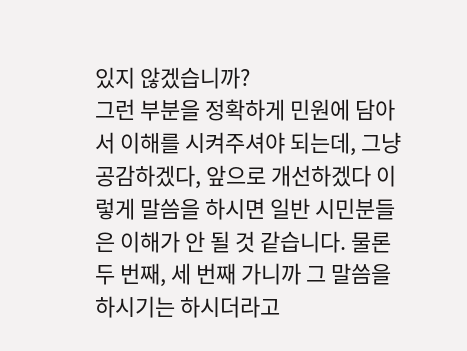있지 않겠습니까?
그런 부분을 정확하게 민원에 담아서 이해를 시켜주셔야 되는데, 그냥 공감하겠다, 앞으로 개선하겠다 이렇게 말씀을 하시면 일반 시민분들은 이해가 안 될 것 같습니다. 물론 두 번째, 세 번째 가니까 그 말씀을 하시기는 하시더라고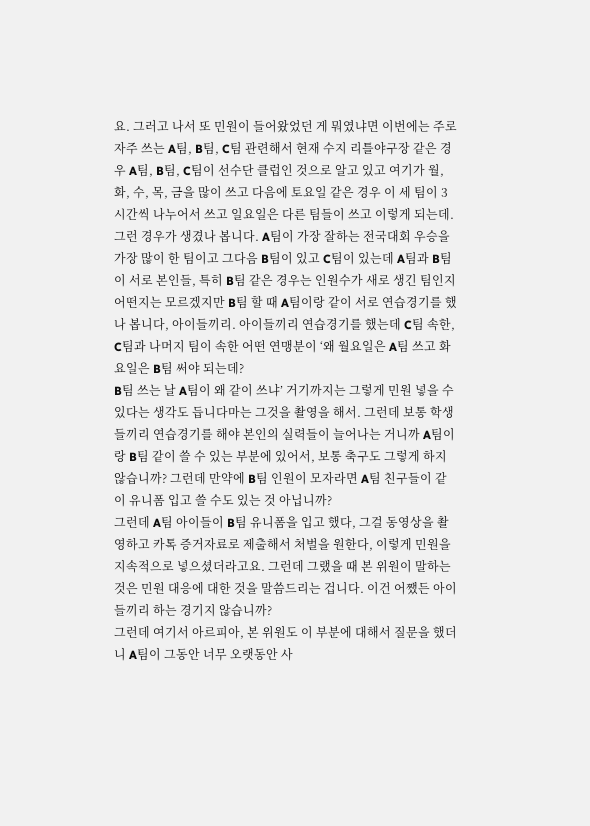요. 그러고 나서 또 민원이 들어왔었던 게 뭐였냐면 이번에는 주로 자주 쓰는 A팀, B팀, C팀 관련해서 현재 수지 리틀야구장 같은 경우 A팀, B팀, C팀이 선수단 클럽인 것으로 알고 있고 여기가 월, 화, 수, 목, 금을 많이 쓰고 다음에 토요일 같은 경우 이 세 팀이 3시간씩 나누어서 쓰고 일요일은 다른 팀들이 쓰고 이렇게 되는데.
그런 경우가 생겼나 봅니다. A팀이 가장 잘하는 전국대회 우승을 가장 많이 한 팀이고 그다음 B팀이 있고 C팀이 있는데 A팀과 B팀이 서로 본인들, 특히 B팀 같은 경우는 인원수가 새로 생긴 팀인지 어떤지는 모르겠지만 B팀 할 때 A팀이랑 같이 서로 연습경기를 했나 봅니다, 아이들끼리. 아이들끼리 연습경기를 했는데 C팀 속한, C팀과 나머지 팀이 속한 어떤 연맹분이 ‘왜 월요일은 A팀 쓰고 화요일은 B팀 써야 되는데?
B팀 쓰는 날 A팀이 왜 같이 쓰냐’ 거기까지는 그렇게 민원 넣을 수 있다는 생각도 듭니다마는 그것을 촬영을 해서. 그런데 보통 학생들끼리 연습경기를 해야 본인의 실력들이 늘어나는 거니까 A팀이랑 B팀 같이 쓸 수 있는 부분에 있어서, 보통 축구도 그렇게 하지 않습니까? 그런데 만약에 B팀 인원이 모자라면 A팀 친구들이 같이 유니폼 입고 쓸 수도 있는 것 아닙니까?
그런데 A팀 아이들이 B팀 유니폼을 입고 했다, 그걸 동영상을 촬영하고 카톡 증거자료로 제출해서 처벌을 원한다, 이렇게 민원을 지속적으로 넣으셨더라고요. 그런데 그랬을 때 본 위원이 말하는 것은 민원 대응에 대한 것을 말씀드리는 겁니다. 이건 어쨌든 아이들끼리 하는 경기지 않습니까?
그런데 여기서 아르피아, 본 위원도 이 부분에 대해서 질문을 했더니 A팀이 그동안 너무 오랫동안 사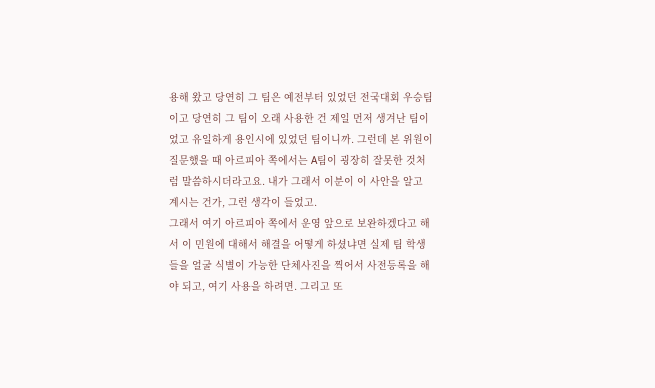용해 왔고 당연히 그 팀은 예전부터 있었던 전국대회 우승팀이고 당연히 그 팀이 오래 사용한 건 제일 먼저 생겨난 팀이었고 유일하게 용인시에 있었던 팀이니까. 그런데 본 위원이 질문했을 때 아르피아 쪽에서는 A팀이 굉장히 잘못한 것처럼 말씀하시더라고요. 내가 그래서 이분이 이 사안을 알고 계시는 건가, 그런 생각이 들었고.
그래서 여기 아르피아 쪽에서 운영 앞으로 보완하겠다고 해서 이 민원에 대해서 해결을 어떻게 하셨냐면 실제 팀 학생들을 얼굴 식별이 가능한 단체사진을 찍어서 사전등록을 해야 되고, 여기 사용을 하려면. 그리고 또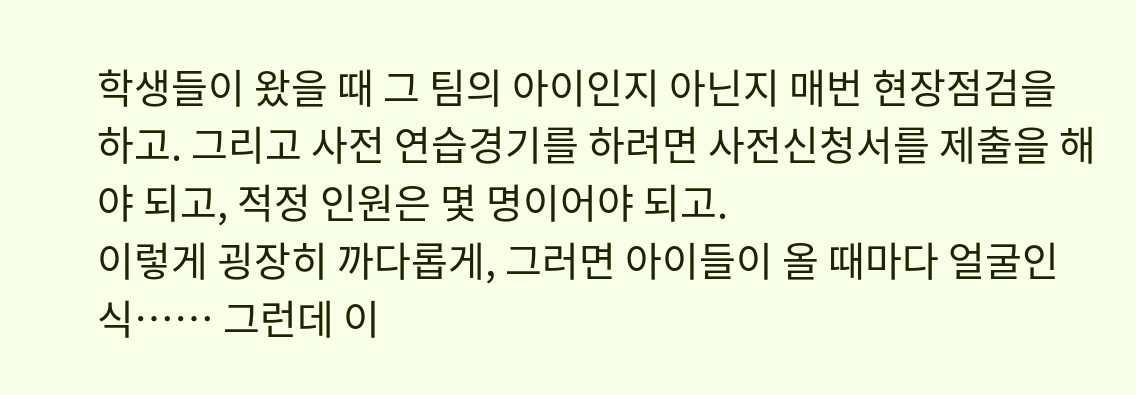학생들이 왔을 때 그 팀의 아이인지 아닌지 매번 현장점검을 하고. 그리고 사전 연습경기를 하려면 사전신청서를 제출을 해야 되고, 적정 인원은 몇 명이어야 되고.
이렇게 굉장히 까다롭게, 그러면 아이들이 올 때마다 얼굴인식…… 그런데 이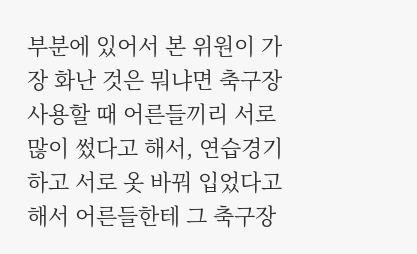부분에 있어서 본 위원이 가장 화난 것은 뭐냐면 축구장 사용할 때 어른들끼리 서로 많이 썼다고 해서, 연습경기하고 서로 옷 바꿔 입었다고 해서 어른들한테 그 축구장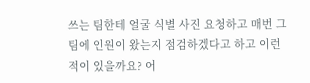쓰는 팀한테 얼굴 식별 사진 요청하고 매번 그 팀에 인원이 왔는지 점검하겠다고 하고 이런 적이 있을까요? 어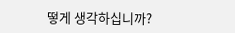떻게 생각하십니까?